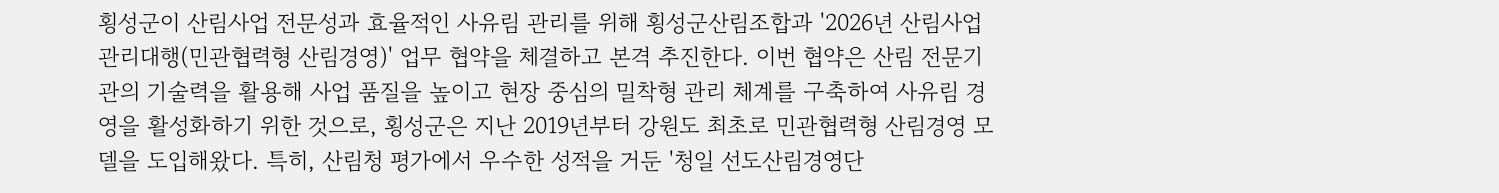횡성군이 산림사업 전문성과 효율적인 사유림 관리를 위해 횡성군산림조합과 '2026년 산림사업 관리대행(민관협력형 산림경영)' 업무 협약을 체결하고 본격 추진한다. 이번 협약은 산림 전문기관의 기술력을 활용해 사업 품질을 높이고 현장 중심의 밀착형 관리 체계를 구축하여 사유림 경영을 활성화하기 위한 것으로, 횡성군은 지난 2019년부터 강원도 최초로 민관협력형 산림경영 모델을 도입해왔다. 특히, 산림청 평가에서 우수한 성적을 거둔 '청일 선도산림경영단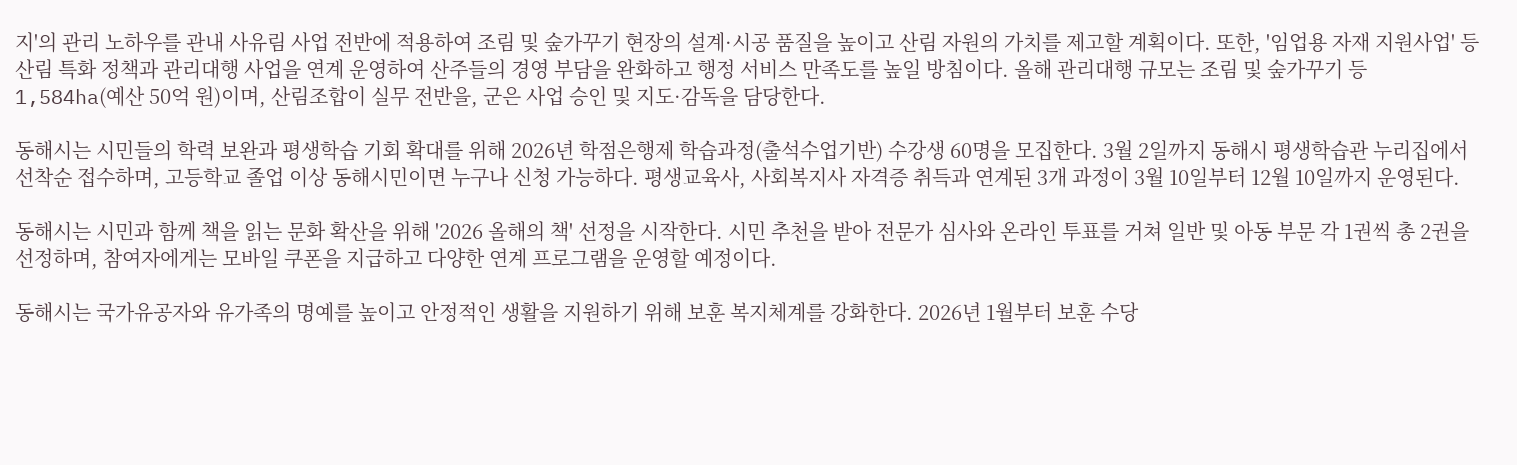지'의 관리 노하우를 관내 사유림 사업 전반에 적용하여 조림 및 숲가꾸기 현장의 설계·시공 품질을 높이고 산림 자원의 가치를 제고할 계획이다. 또한, '임업용 자재 지원사업' 등 산림 특화 정책과 관리대행 사업을 연계 운영하여 산주들의 경영 부담을 완화하고 행정 서비스 만족도를 높일 방침이다. 올해 관리대행 규모는 조림 및 숲가꾸기 등 1,584ha(예산 50억 원)이며, 산림조합이 실무 전반을, 군은 사업 승인 및 지도·감독을 담당한다.

동해시는 시민들의 학력 보완과 평생학습 기회 확대를 위해 2026년 학점은행제 학습과정(출석수업기반) 수강생 60명을 모집한다. 3월 2일까지 동해시 평생학습관 누리집에서 선착순 접수하며, 고등학교 졸업 이상 동해시민이면 누구나 신청 가능하다. 평생교육사, 사회복지사 자격증 취득과 연계된 3개 과정이 3월 10일부터 12월 10일까지 운영된다.

동해시는 시민과 함께 책을 읽는 문화 확산을 위해 '2026 올해의 책' 선정을 시작한다. 시민 추천을 받아 전문가 심사와 온라인 투표를 거쳐 일반 및 아동 부문 각 1권씩 총 2권을 선정하며, 참여자에게는 모바일 쿠폰을 지급하고 다양한 연계 프로그램을 운영할 예정이다.

동해시는 국가유공자와 유가족의 명예를 높이고 안정적인 생활을 지원하기 위해 보훈 복지체계를 강화한다. 2026년 1월부터 보훈 수당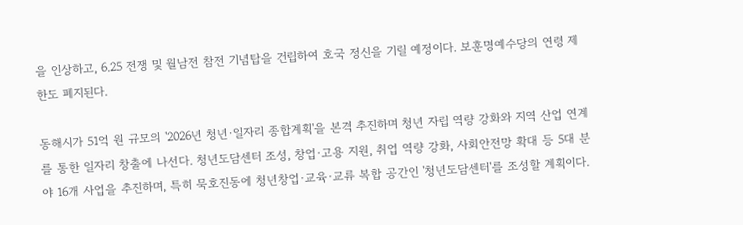을 인상하고, 6.25 전쟁 및 월남전 참전 기념탑을 건립하여 호국 정신을 기릴 예정이다. 보훈명예수당의 연령 제한도 폐지된다.

동해시가 51억 원 규모의 '2026년 청년·일자리 종합계획'을 본격 추진하며 청년 자립 역량 강화와 지역 산업 연계를 통한 일자리 창출에 나선다. 청년도담센터 조성, 창업·고용 지원, 취업 역량 강화, 사회안전망 확대 등 5대 분야 16개 사업을 추진하며, 특히 묵호진동에 청년창업·교육·교류 복합 공간인 '청년도담센터'를 조성할 계획이다.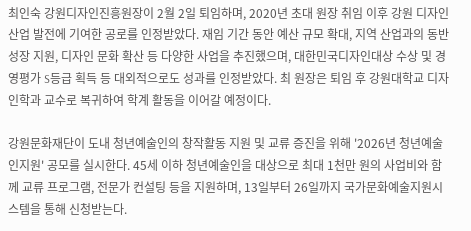최인숙 강원디자인진흥원장이 2월 2일 퇴임하며, 2020년 초대 원장 취임 이후 강원 디자인산업 발전에 기여한 공로를 인정받았다. 재임 기간 동안 예산 규모 확대, 지역 산업과의 동반 성장 지원, 디자인 문화 확산 등 다양한 사업을 추진했으며, 대한민국디자인대상 수상 및 경영평가 S등급 획득 등 대외적으로도 성과를 인정받았다. 최 원장은 퇴임 후 강원대학교 디자인학과 교수로 복귀하여 학계 활동을 이어갈 예정이다.

강원문화재단이 도내 청년예술인의 창작활동 지원 및 교류 증진을 위해 '2026년 청년예술인지원' 공모를 실시한다. 45세 이하 청년예술인을 대상으로 최대 1천만 원의 사업비와 함께 교류 프로그램, 전문가 컨설팅 등을 지원하며, 13일부터 26일까지 국가문화예술지원시스템을 통해 신청받는다.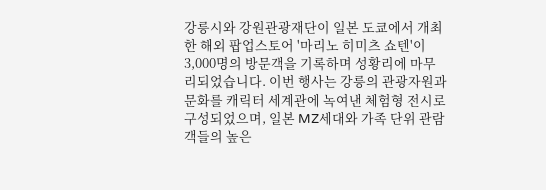강릉시와 강원관광재단이 일본 도쿄에서 개최한 해외 팝업스토어 '마리노 히미츠 쇼텐'이 3,000명의 방문객을 기록하며 성황리에 마무리되었습니다. 이번 행사는 강릉의 관광자원과 문화를 캐릭터 세계관에 녹여낸 체험형 전시로 구성되었으며, 일본 MZ세대와 가족 단위 관람객들의 높은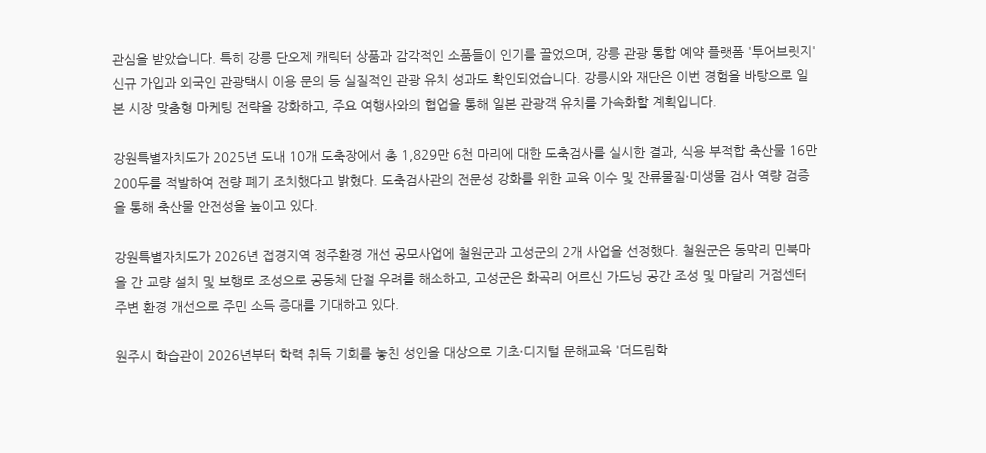관심을 받았습니다. 특히 강릉 단오제 캐릭터 상품과 감각적인 소품들이 인기를 끌었으며, 강릉 관광 통합 예약 플랫폼 '투어브릿지' 신규 가입과 외국인 관광택시 이용 문의 등 실질적인 관광 유치 성과도 확인되었습니다. 강릉시와 재단은 이번 경험을 바탕으로 일본 시장 맞춤형 마케팅 전략을 강화하고, 주요 여행사와의 협업을 통해 일본 관광객 유치를 가속화할 계획입니다.

강원특별자치도가 2025년 도내 10개 도축장에서 총 1,829만 6천 마리에 대한 도축검사를 실시한 결과, 식용 부적합 축산물 16만 200두를 적발하여 전량 폐기 조치했다고 밝혔다. 도축검사관의 전문성 강화를 위한 교육 이수 및 잔류물질·미생물 검사 역량 검증을 통해 축산물 안전성을 높이고 있다.

강원특별자치도가 2026년 접경지역 정주환경 개선 공모사업에 철원군과 고성군의 2개 사업을 선정했다. 철원군은 동막리 민북마을 간 교량 설치 및 보행로 조성으로 공동체 단절 우려를 해소하고, 고성군은 화곡리 어르신 가드닝 공간 조성 및 마달리 거점센터 주변 환경 개선으로 주민 소득 증대를 기대하고 있다.

원주시 학습관이 2026년부터 학력 취득 기회를 놓친 성인을 대상으로 기초·디지털 문해교육 '더드림학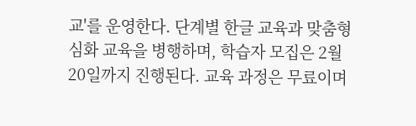교'를 운영한다. 단계별 한글 교육과 맞춤형 심화 교육을 병행하며, 학습자 모집은 2월 20일까지 진행된다. 교육 과정은 무료이며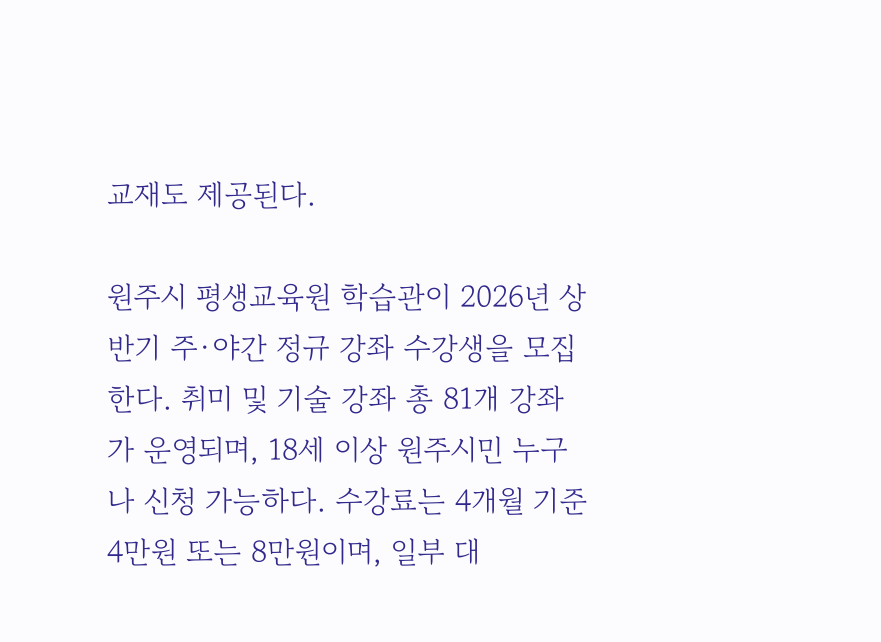교재도 제공된다.

원주시 평생교육원 학습관이 2026년 상반기 주·야간 정규 강좌 수강생을 모집한다. 취미 및 기술 강좌 총 81개 강좌가 운영되며, 18세 이상 원주시민 누구나 신청 가능하다. 수강료는 4개월 기준 4만원 또는 8만원이며, 일부 대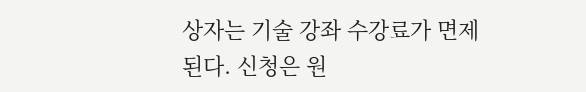상자는 기술 강좌 수강료가 면제된다. 신청은 원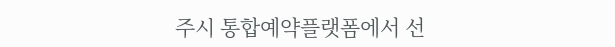주시 통합예약플랫폼에서 선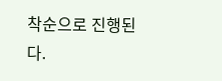착순으로 진행된다.